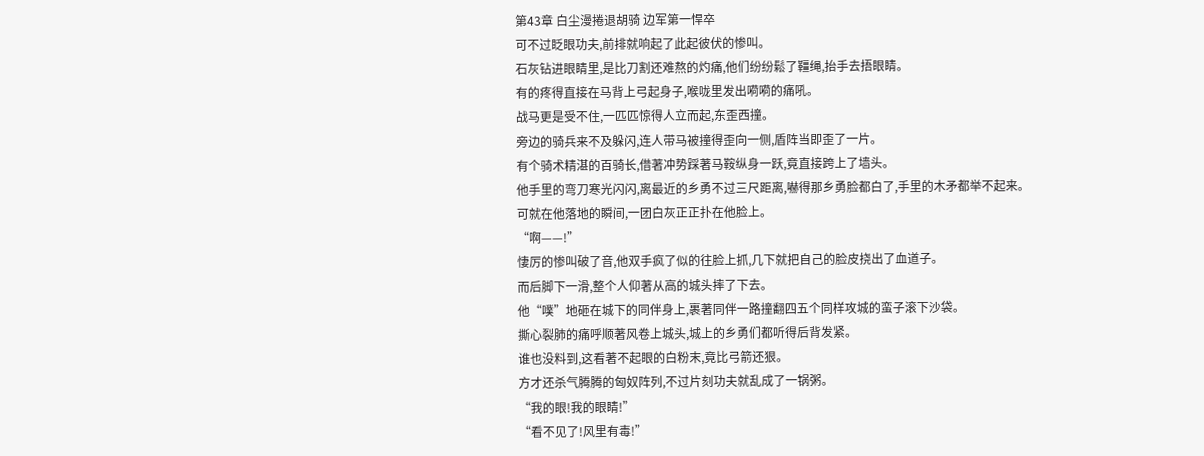第43章 白尘漫捲退胡骑 边军第一悍卒
可不过眨眼功夫,前排就响起了此起彼伏的惨叫。
石灰钻进眼睛里,是比刀割还难熬的灼痛,他们纷纷鬆了韁绳,抬手去捂眼睛。
有的疼得直接在马背上弓起身子,喉咙里发出嗬嗬的痛吼。
战马更是受不住,一匹匹惊得人立而起,东歪西撞。
旁边的骑兵来不及躲闪,连人带马被撞得歪向一侧,盾阵当即歪了一片。
有个骑术精湛的百骑长,借著冲势踩著马鞍纵身一跃,竟直接跨上了墙头。
他手里的弯刀寒光闪闪,离最近的乡勇不过三尺距离,嚇得那乡勇脸都白了,手里的木矛都举不起来。
可就在他落地的瞬间,一团白灰正正扑在他脸上。
“啊——!”
悽厉的惨叫破了音,他双手疯了似的往脸上抓,几下就把自己的脸皮挠出了血道子。
而后脚下一滑,整个人仰著从高的城头摔了下去。
他“噗”地砸在城下的同伴身上,裹著同伴一路撞翻四五个同样攻城的蛮子滚下沙袋。
撕心裂肺的痛呼顺著风卷上城头,城上的乡勇们都听得后背发紧。
谁也没料到,这看著不起眼的白粉末,竟比弓箭还狠。
方才还杀气腾腾的匈奴阵列,不过片刻功夫就乱成了一锅粥。
“我的眼!我的眼睛!”
“看不见了!风里有毒!”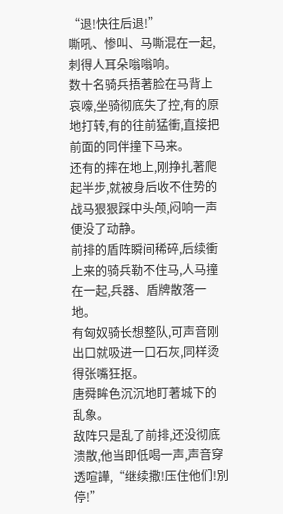“退!快往后退!”
嘶吼、惨叫、马嘶混在一起,刺得人耳朵嗡嗡响。
数十名骑兵捂著脸在马背上哀嚎,坐骑彻底失了控,有的原地打转,有的往前猛衝,直接把前面的同伴撞下马来。
还有的摔在地上,刚挣扎著爬起半步,就被身后收不住势的战马狠狠踩中头颅,闷响一声便没了动静。
前排的盾阵瞬间稀碎,后续衝上来的骑兵勒不住马,人马撞在一起,兵器、盾牌散落一地。
有匈奴骑长想整队,可声音刚出口就吸进一口石灰,同样烫得张嘴狂抠。
唐舜眸色沉沉地盯著城下的乱象。
敌阵只是乱了前排,还没彻底溃散,他当即低喝一声,声音穿透喧譁,“继续撒!压住他们!別停!”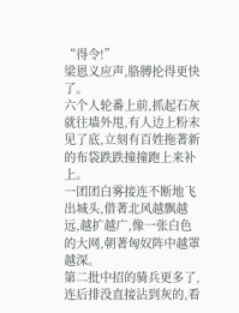“得令!”
梁恩义应声,胳膊抡得更快了。
六个人轮番上前,抓起石灰就往墙外甩,有人边上粉末见了底,立刻有百姓拖著新的布袋跌跌撞撞跑上来补上。
一团团白雾接连不断地飞出城头,借著北风越飘越远,越扩越广,像一张白色的大网,朝著匈奴阵中越罩越深。
第二批中招的骑兵更多了,连后排没直接沾到灰的,看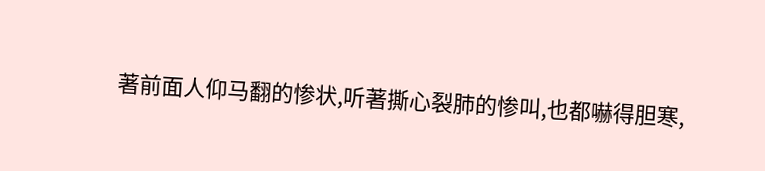著前面人仰马翻的惨状,听著撕心裂肺的惨叫,也都嚇得胆寒,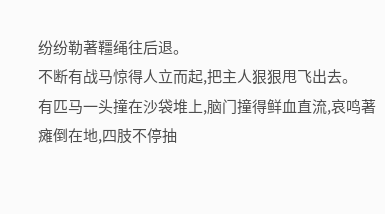纷纷勒著韁绳往后退。
不断有战马惊得人立而起,把主人狠狠甩飞出去。
有匹马一头撞在沙袋堆上,脑门撞得鲜血直流,哀鸣著瘫倒在地,四肢不停抽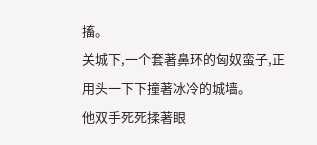搐。
关城下,一个套著鼻环的匈奴蛮子,正用头一下下撞著冰冷的城墙。
他双手死死揉著眼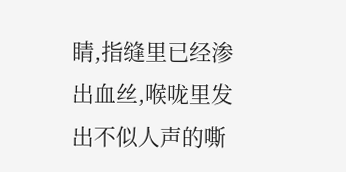睛,指缝里已经渗出血丝,喉咙里发出不似人声的嘶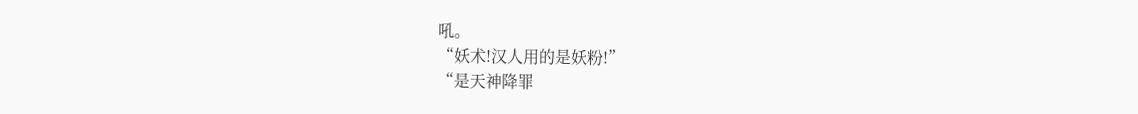吼。
“妖术!汉人用的是妖粉!”
“是天神降罪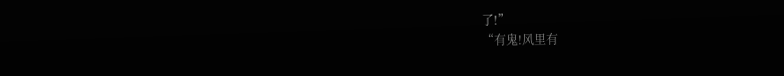了!”
“有鬼!风里有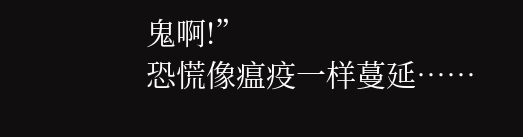鬼啊!”
恐慌像瘟疫一样蔓延……